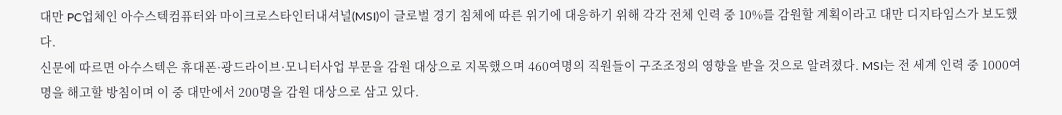대만 PC업체인 아수스텍컴퓨터와 마이크로스타인터내셔널(MSI)이 글로벌 경기 침체에 따른 위기에 대응하기 위해 각각 전체 인력 중 10%를 감원할 계획이라고 대만 디지타임스가 보도했다.
신문에 따르면 아수스텍은 휴대폰·광드라이브·모니터사업 부문을 감원 대상으로 지목했으며 460여명의 직원들이 구조조정의 영향을 받을 것으로 알려졌다. MSI는 전 세계 인력 중 1000여명을 해고할 방침이며 이 중 대만에서 200명을 감원 대상으로 삼고 있다.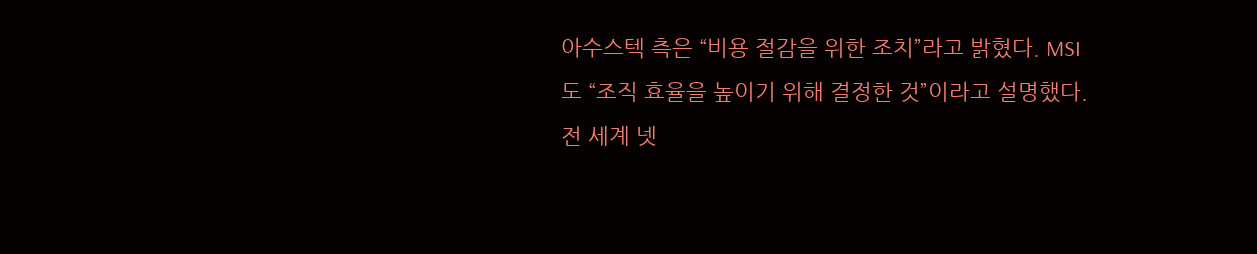아수스텍 측은 “비용 절감을 위한 조치”라고 밝혔다. MSI도 “조직 효율을 높이기 위해 결정한 것”이라고 설명했다.
전 세계 넷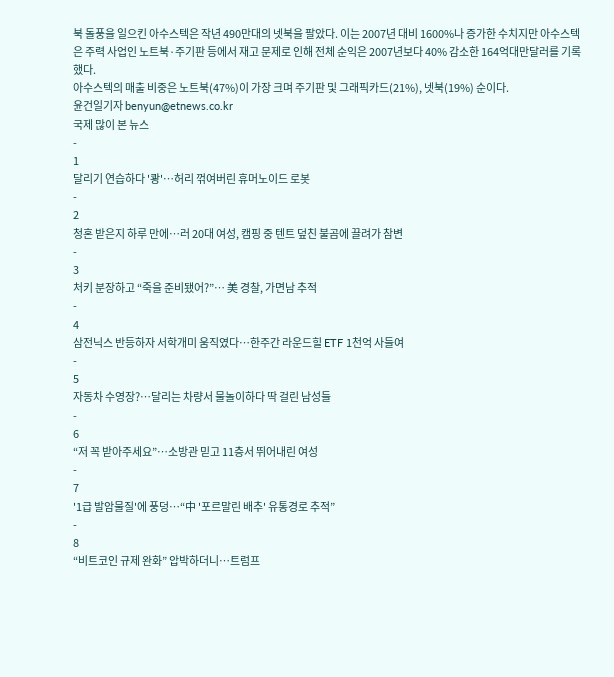북 돌풍을 일으킨 아수스텍은 작년 490만대의 넷북을 팔았다. 이는 2007년 대비 1600%나 증가한 수치지만 아수스텍은 주력 사업인 노트북·주기판 등에서 재고 문제로 인해 전체 순익은 2007년보다 40% 감소한 164억대만달러를 기록했다.
아수스텍의 매출 비중은 노트북(47%)이 가장 크며 주기판 및 그래픽카드(21%), 넷북(19%) 순이다.
윤건일기자 benyun@etnews.co.kr
국제 많이 본 뉴스
-
1
달리기 연습하다 '쾅'…허리 꺾여버린 휴머노이드 로봇
-
2
청혼 받은지 하루 만에…러 20대 여성, 캠핑 중 텐트 덮친 불곰에 끌려가 참변
-
3
처키 분장하고 “죽을 준비됐어?”… 美 경찰, 가면남 추적
-
4
삼전닉스 반등하자 서학개미 움직였다…한주간 라운드힐 ETF 1천억 사들여
-
5
자동차 수영장?…달리는 차량서 물놀이하다 딱 걸린 남성들
-
6
“저 꼭 받아주세요”…소방관 믿고 11층서 뛰어내린 여성
-
7
'1급 발암물질'에 풍덩…“中 '포르말린 배추' 유통경로 추적”
-
8
“비트코인 규제 완화” 압박하더니…트럼프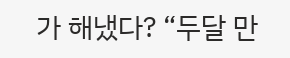가 해냈다? “두달 만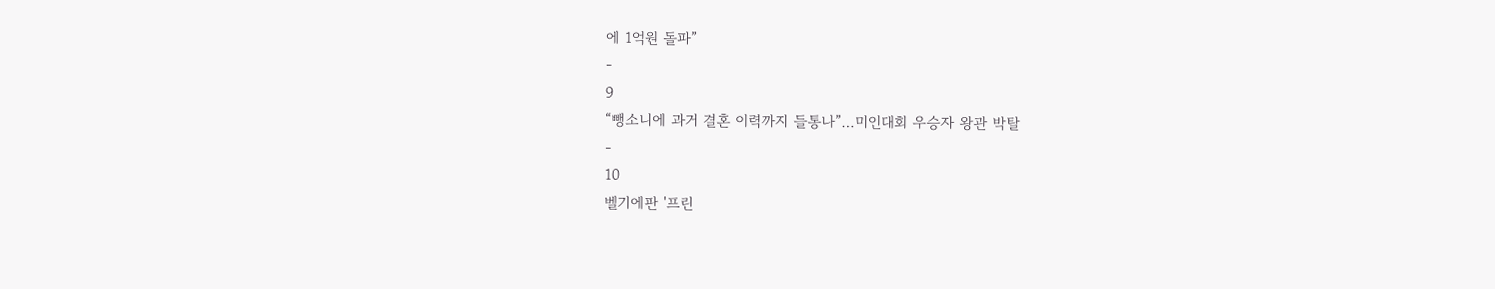에 1억원 돌파”
-
9
“뺑소니에 과거 결혼 이력까지 들통나”…미인대회 우승자 왕관 박탈
-
10
벨기에판 '프린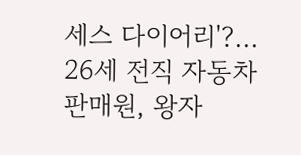세스 다이어리'?... 26세 전직 자동차 판매원, 왕자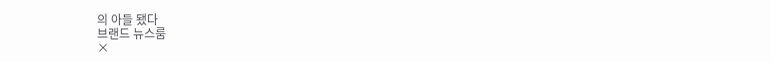의 아들 됐다
브랜드 뉴스룸
×